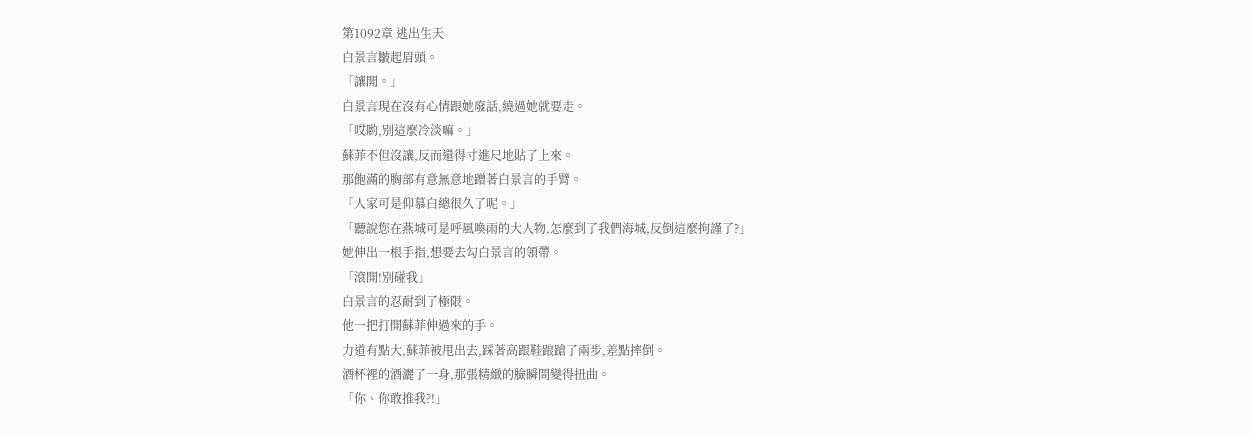第1092章 逃出生天
白景言皺起眉頭。
「讓開。」
白景言現在沒有心情跟她廢話,繞過她就要走。
「哎喲,別這麼冷淡嘛。」
蘇菲不但沒讓,反而還得寸進尺地貼了上來。
那飽滿的胸部有意無意地蹭著白景言的手臂。
「人家可是仰慕白總很久了呢。」
「聽說您在燕城可是呼風喚雨的大人物,怎麼到了我們海城,反倒這麼拘謹了?」
她伸出一根手指,想要去勾白景言的領帶。
「滾開!別碰我」
白景言的忍耐到了極限。
他一把打開蘇菲伸過來的手。
力道有點大,蘇菲被甩出去,踩著高跟鞋踉蹌了兩步,差點摔倒。
酒杯裡的酒灑了一身,那張精緻的臉瞬間變得扭曲。
「你、你敢推我?!」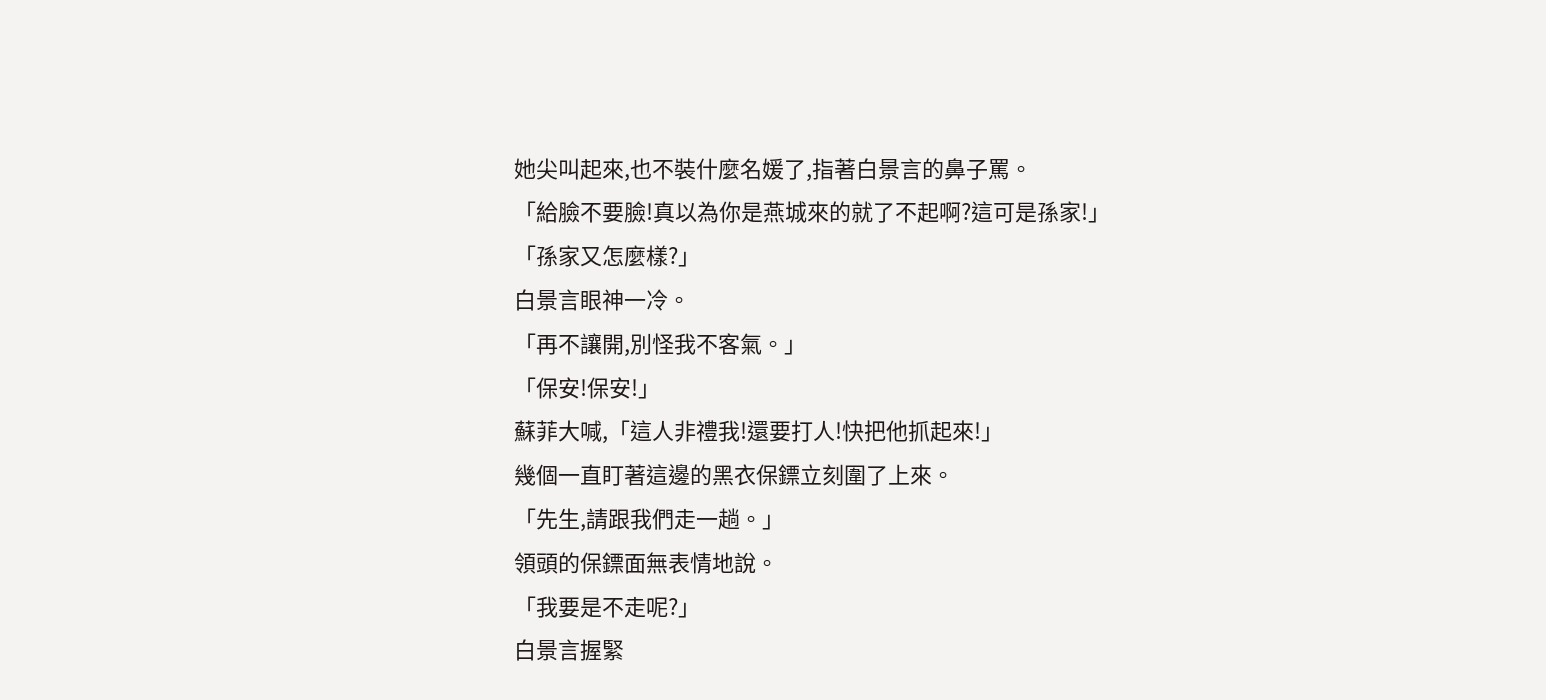她尖叫起來,也不裝什麼名媛了,指著白景言的鼻子罵。
「給臉不要臉!真以為你是燕城來的就了不起啊?這可是孫家!」
「孫家又怎麼樣?」
白景言眼神一冷。
「再不讓開,別怪我不客氣。」
「保安!保安!」
蘇菲大喊,「這人非禮我!還要打人!快把他抓起來!」
幾個一直盯著這邊的黑衣保鏢立刻圍了上來。
「先生,請跟我們走一趟。」
領頭的保鏢面無表情地說。
「我要是不走呢?」
白景言握緊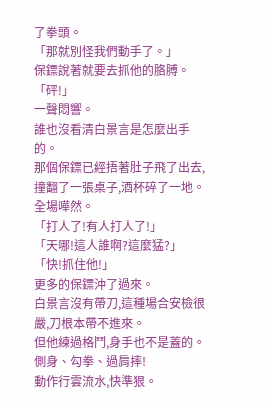了拳頭。
「那就別怪我們動手了。」
保鏢說著就要去抓他的胳膊。
「砰!」
一聲悶響。
誰也沒看清白景言是怎麼出手的。
那個保鏢已經捂著肚子飛了出去,撞翻了一張桌子,酒杯碎了一地。
全場嘩然。
「打人了!有人打人了!」
「天哪!這人誰啊?這麼猛?」
「快!抓住他!」
更多的保鏢沖了過來。
白景言沒有帶刀,這種場合安檢很嚴,刀根本帶不進來。
但他練過格鬥,身手也不是蓋的。
側身、勾拳、過肩摔!
動作行雲流水,快準狠。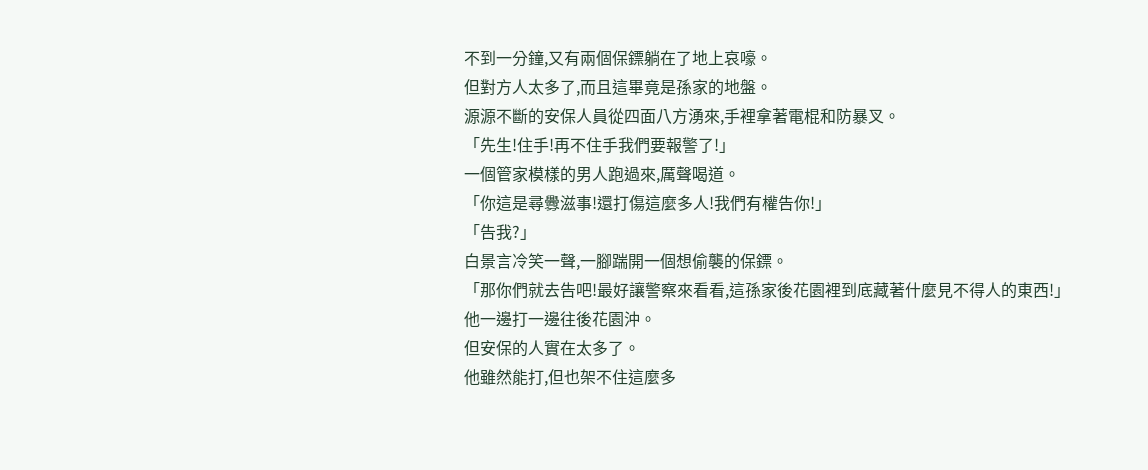不到一分鐘,又有兩個保鏢躺在了地上哀嚎。
但對方人太多了,而且這畢竟是孫家的地盤。
源源不斷的安保人員從四面八方湧來,手裡拿著電棍和防暴叉。
「先生!住手!再不住手我們要報警了!」
一個管家模樣的男人跑過來,厲聲喝道。
「你這是尋釁滋事!還打傷這麼多人!我們有權告你!」
「告我?」
白景言冷笑一聲,一腳踹開一個想偷襲的保鏢。
「那你們就去告吧!最好讓警察來看看,這孫家後花園裡到底藏著什麼見不得人的東西!」
他一邊打一邊往後花園沖。
但安保的人實在太多了。
他雖然能打,但也架不住這麼多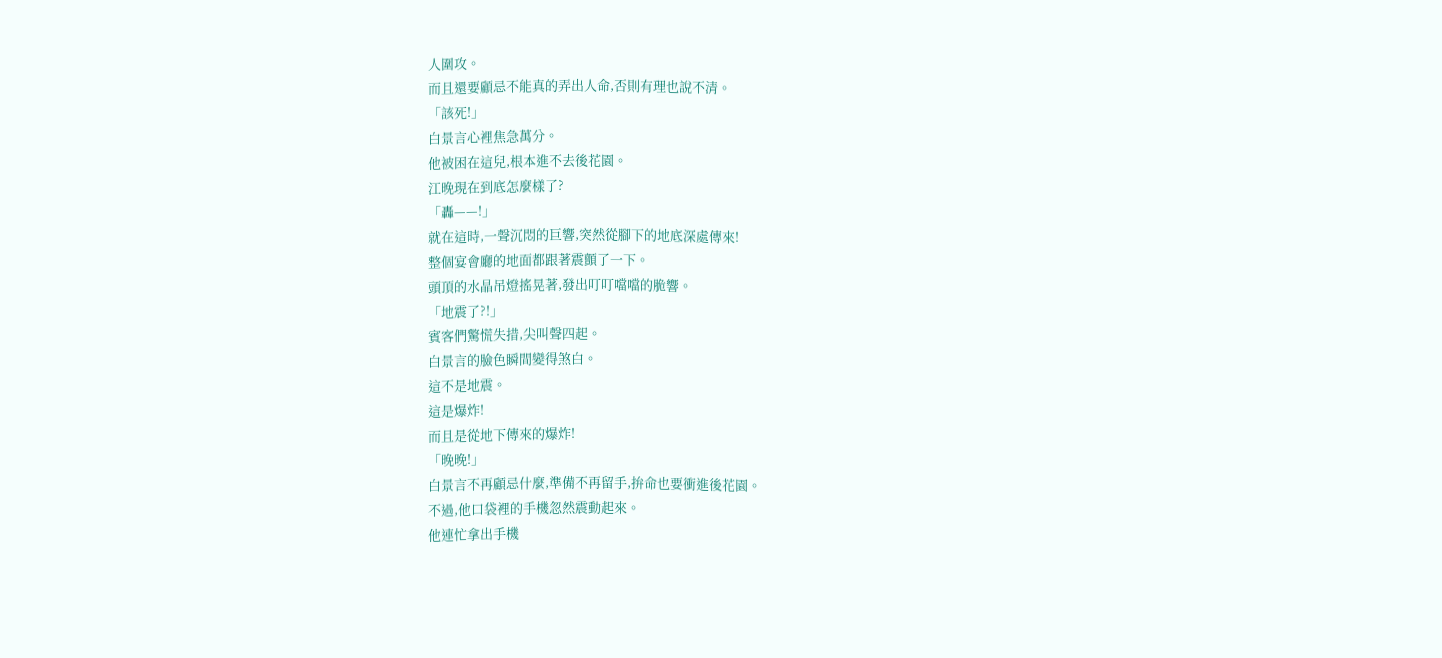人圍攻。
而且還要顧忌不能真的弄出人命,否則有理也說不清。
「該死!」
白景言心裡焦急萬分。
他被困在這兒,根本進不去後花園。
江晚現在到底怎麼樣了?
「轟——!」
就在這時,一聲沉悶的巨響,突然從腳下的地底深處傳來!
整個宴會廳的地面都跟著震顫了一下。
頭頂的水晶吊燈搖晃著,發出叮叮噹噹的脆響。
「地震了?!」
賓客們驚慌失措,尖叫聲四起。
白景言的臉色瞬間變得煞白。
這不是地震。
這是爆炸!
而且是從地下傳來的爆炸!
「晚晚!」
白景言不再顧忌什麼,準備不再留手,拚命也要衝進後花園。
不過,他口袋裡的手機忽然震動起來。
他連忙拿出手機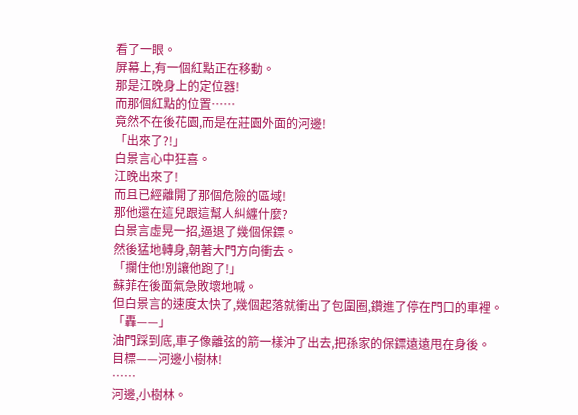看了一眼。
屏幕上,有一個紅點正在移動。
那是江晚身上的定位器!
而那個紅點的位置……
竟然不在後花園,而是在莊園外面的河邊!
「出來了?!」
白景言心中狂喜。
江晚出來了!
而且已經離開了那個危險的區域!
那他還在這兒跟這幫人糾纏什麼?
白景言虛晃一招,逼退了幾個保鏢。
然後猛地轉身,朝著大門方向衝去。
「攔住他!別讓他跑了!」
蘇菲在後面氣急敗壞地喊。
但白景言的速度太快了,幾個起落就衝出了包圍圈,鑽進了停在門口的車裡。
「轟——」
油門踩到底,車子像離弦的箭一樣沖了出去,把孫家的保鏢遠遠甩在身後。
目標——河邊小樹林!
……
河邊,小樹林。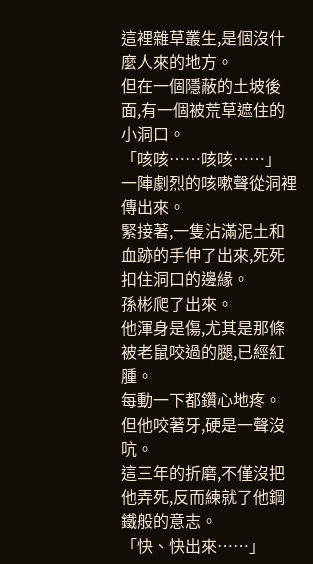這裡雜草叢生,是個沒什麼人來的地方。
但在一個隱蔽的土坡後面,有一個被荒草遮住的小洞口。
「咳咳……咳咳……」
一陣劇烈的咳嗽聲從洞裡傳出來。
緊接著,一隻沾滿泥土和血跡的手伸了出來,死死扣住洞口的邊緣。
孫彬爬了出來。
他渾身是傷,尤其是那條被老鼠咬過的腿,已經紅腫。
每動一下都鑽心地疼。
但他咬著牙,硬是一聲沒吭。
這三年的折磨,不僅沒把他弄死,反而練就了他鋼鐵般的意志。
「快、快出來……」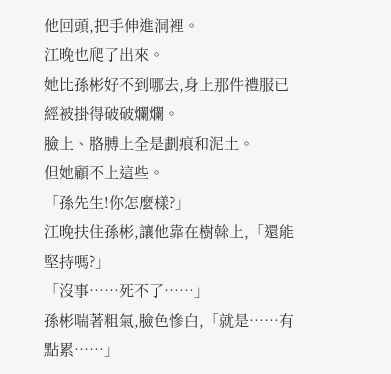他回頭,把手伸進洞裡。
江晚也爬了出來。
她比孫彬好不到哪去,身上那件禮服已經被掛得破破爛爛。
臉上、胳膊上全是劃痕和泥土。
但她顧不上這些。
「孫先生!你怎麼樣?」
江晚扶住孫彬,讓他靠在樹榦上,「還能堅持嗎?」
「沒事……死不了……」
孫彬喘著粗氣,臉色慘白,「就是……有點累……」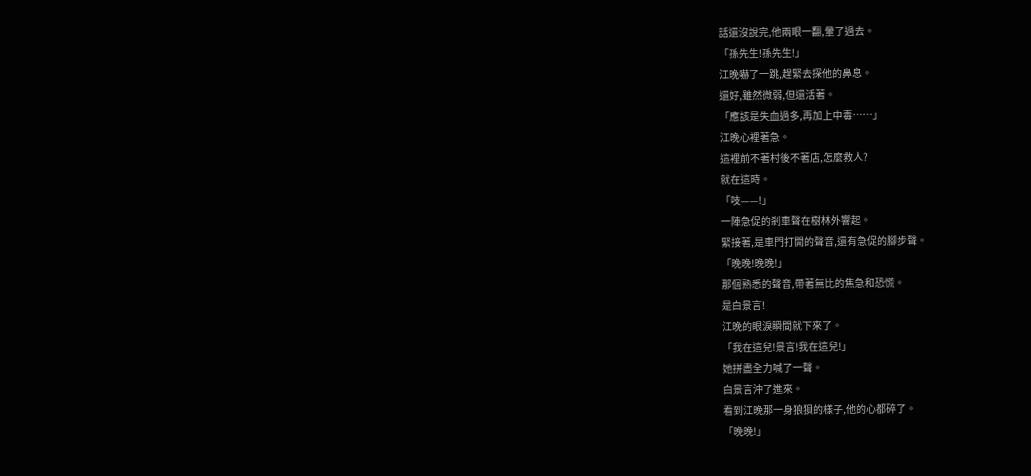話還沒說完,他兩眼一翻,暈了過去。
「孫先生!孫先生!」
江晚嚇了一跳,趕緊去探他的鼻息。
還好,雖然微弱,但還活著。
「應該是失血過多,再加上中毒……」
江晚心裡著急。
這裡前不著村後不著店,怎麼救人?
就在這時。
「吱——!」
一陣急促的剎車聲在樹林外響起。
緊接著,是車門打開的聲音,還有急促的腳步聲。
「晚晚!晚晚!」
那個熟悉的聲音,帶著無比的焦急和恐慌。
是白景言!
江晚的眼淚瞬間就下來了。
「我在這兒!景言!我在這兒!」
她拼盡全力喊了一聲。
白景言沖了進來。
看到江晚那一身狼狽的樣子,他的心都碎了。
「晚晚!」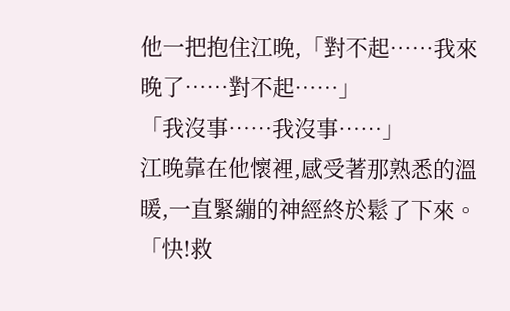他一把抱住江晚,「對不起……我來晚了……對不起……」
「我沒事……我沒事……」
江晚靠在他懷裡,感受著那熟悉的溫暖,一直緊繃的神經終於鬆了下來。
「快!救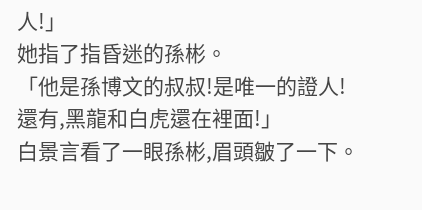人!」
她指了指昏迷的孫彬。
「他是孫博文的叔叔!是唯一的證人!還有,黑龍和白虎還在裡面!」
白景言看了一眼孫彬,眉頭皺了一下。